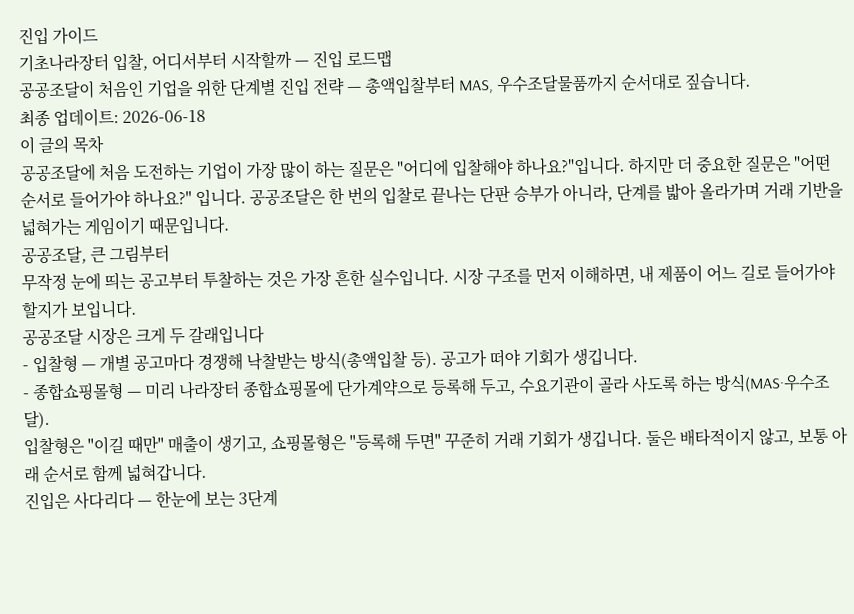진입 가이드
기초나라장터 입찰, 어디서부터 시작할까 — 진입 로드맵
공공조달이 처음인 기업을 위한 단계별 진입 전략 — 총액입찰부터 MAS, 우수조달물품까지 순서대로 짚습니다.
최종 업데이트: 2026-06-18
이 글의 목차
공공조달에 처음 도전하는 기업이 가장 많이 하는 질문은 "어디에 입찰해야 하나요?"입니다. 하지만 더 중요한 질문은 "어떤 순서로 들어가야 하나요?" 입니다. 공공조달은 한 번의 입찰로 끝나는 단판 승부가 아니라, 단계를 밟아 올라가며 거래 기반을 넓혀가는 게임이기 때문입니다.
공공조달, 큰 그림부터
무작정 눈에 띄는 공고부터 투찰하는 것은 가장 흔한 실수입니다. 시장 구조를 먼저 이해하면, 내 제품이 어느 길로 들어가야 할지가 보입니다.
공공조달 시장은 크게 두 갈래입니다
- 입찰형 — 개별 공고마다 경쟁해 낙찰받는 방식(총액입찰 등). 공고가 떠야 기회가 생깁니다.
- 종합쇼핑몰형 — 미리 나라장터 종합쇼핑몰에 단가계약으로 등록해 두고, 수요기관이 골라 사도록 하는 방식(MAS·우수조달).
입찰형은 "이길 때만" 매출이 생기고, 쇼핑몰형은 "등록해 두면" 꾸준히 거래 기회가 생깁니다. 둘은 배타적이지 않고, 보통 아래 순서로 함께 넓혀갑니다.
진입은 사다리다 — 한눈에 보는 3단계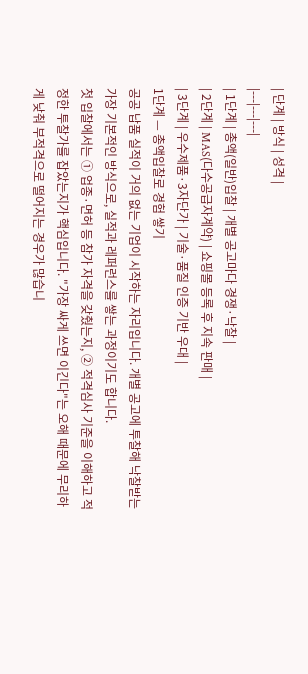| 단계 | 방식 | 성격 |
|---|---|---|
| 1단계 | 총액(일반)입찰 | 개별 공고마다 경쟁·낙찰 |
| 2단계 | MAS(다수공급자계약) | 쇼핑몰 등록 후 지속 판매 |
| 3단계 | 우수제품·3자단가 | 기술·품질 인증 기반 우대 |
1단계 — 총액입찰로 경험 쌓기
공공 납품 실적이 거의 없는 기업이 시작하는 자리입니다. 개별 공고에 투찰해 낙찰받는 가장 기본적인 방식으로, 실적과 레퍼런스를 쌓는 과정이기도 합니다.
첫 입찰에서는 ① 업종·면허 등 참가 자격을 갖췄는지, ② 적격심사 기준을 이해하고 적정한 투찰가를 잡았는지가 핵심입니다. "가장 싸게 쓰면 이긴다"는 오해 때문에 무리하게 낮춰 부적격으로 떨어지는 경우가 많습니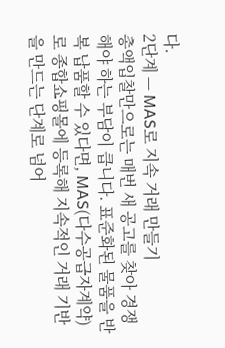다.
2단계 — MAS로 지속 거래 만들기
총액입찰만으로는 매번 새 공고를 찾아 경쟁해야 하는 부담이 큽니다. 표준화된 물품을 반복 납품할 수 있다면, MAS(다수공급자계약) 로 종합쇼핑몰에 등록해 지속적인 거래 기반을 만드는 단계로 넘어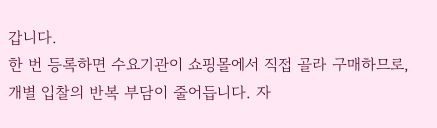갑니다.
한 번 등록하면 수요기관이 쇼핑몰에서 직접 골라 구매하므로, 개별 입찰의 반복 부담이 줄어듭니다. 자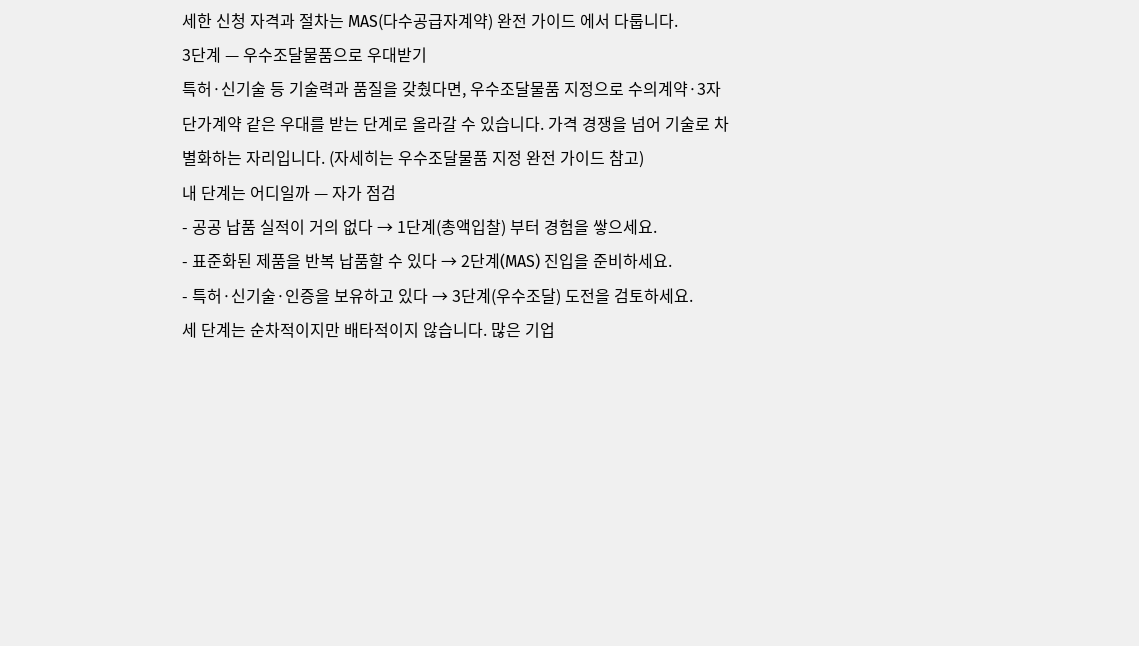세한 신청 자격과 절차는 MAS(다수공급자계약) 완전 가이드 에서 다룹니다.
3단계 — 우수조달물품으로 우대받기
특허·신기술 등 기술력과 품질을 갖췄다면, 우수조달물품 지정으로 수의계약·3자단가계약 같은 우대를 받는 단계로 올라갈 수 있습니다. 가격 경쟁을 넘어 기술로 차별화하는 자리입니다. (자세히는 우수조달물품 지정 완전 가이드 참고)
내 단계는 어디일까 — 자가 점검
- 공공 납품 실적이 거의 없다 → 1단계(총액입찰) 부터 경험을 쌓으세요.
- 표준화된 제품을 반복 납품할 수 있다 → 2단계(MAS) 진입을 준비하세요.
- 특허·신기술·인증을 보유하고 있다 → 3단계(우수조달) 도전을 검토하세요.
세 단계는 순차적이지만 배타적이지 않습니다. 많은 기업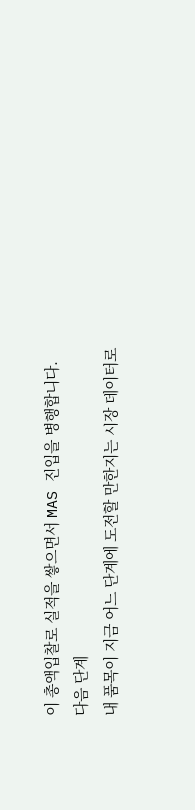이 총액입찰로 실적을 쌓으면서 MAS 진입을 병행합니다.
다음 단계
내 품목이 지금 어느 단계에 도전할 만한지는 시장 데이터로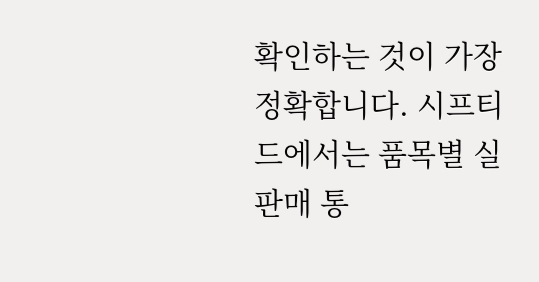확인하는 것이 가장 정확합니다. 시프티드에서는 품목별 실판매 통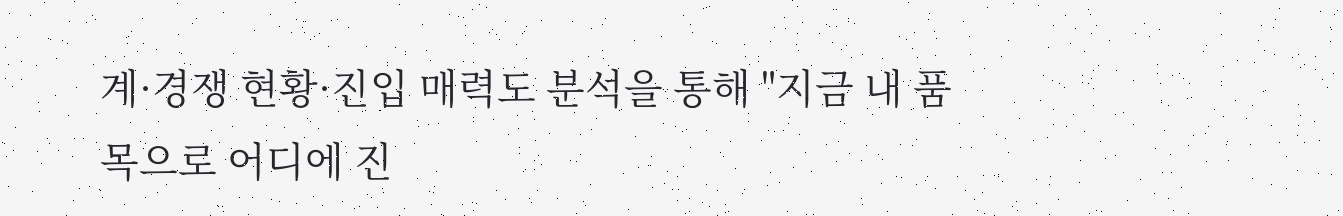계·경쟁 현황·진입 매력도 분석을 통해 "지금 내 품목으로 어디에 진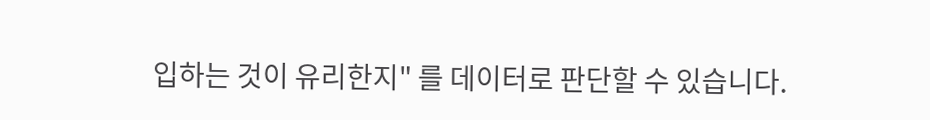입하는 것이 유리한지" 를 데이터로 판단할 수 있습니다.